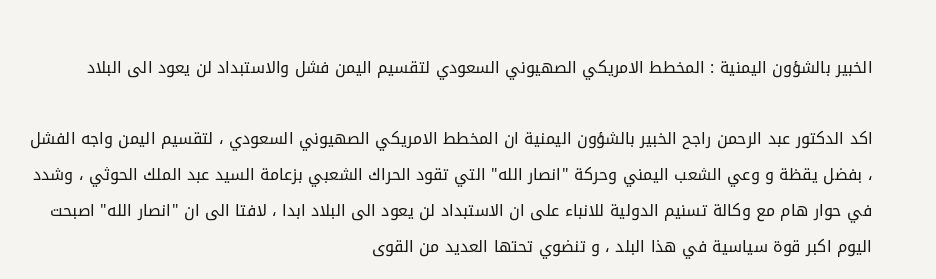الخبير بالشؤون اليمنية : المخطط الامريكي الصهيوني السعودي لتقسيم اليمن فشل والاستبداد لن يعود الى البلاد

اكد الدكتور عبد الرحمن راجح الخبير بالشؤون اليمنية ان المخطط الامريكي الصهيوني السعودي ، لتقسيم اليمن واجه الفشل ، بفضل يقظة و وعي الشعب اليمني وحركة "انصار الله" التي تقود الحراك الشعبي بزعامة السيد عبد الملك الحوثي ، وشدد في حوار هام مع وكالة تسنيم الدولية للانباء على ان الاستبداد لن يعود الى البلاد ابدا ، لافتا الى ان "انصار الله" اصبحت اليوم اكبر قوة سياسية في هذا البلد ، و تنضوي تحتها العديد من القوى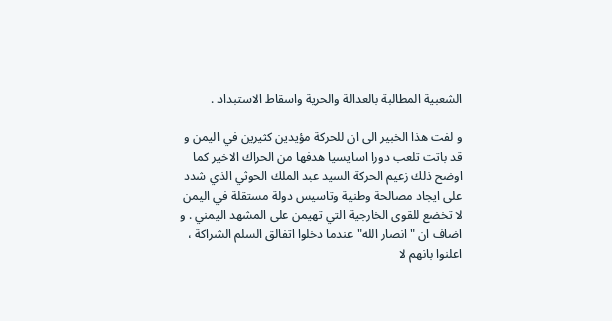الشعبية المطالبة بالعدالة والحرية واسقاط الاستبداد .

و لفت هذا الخبير الى ان للحركة مؤيدين كثيرين في اليمن و قد باتت تلعب دورا اسايسيا هدفها من الحراك الاخير كما اوضح ذلك زعيم الحركة السيد عبد الملك الحوثي الذي شدد على ايجاد مصالحة وطنية وتاسيس دولة مستقلة في اليمن لا تخضع للقوى الخارجية التي تهيمن على المشهد اليمني . و اضاف ان "انصار الله" عندما دخلوا اتفالق السلم الشراكة ، اعلنوا بانهم لا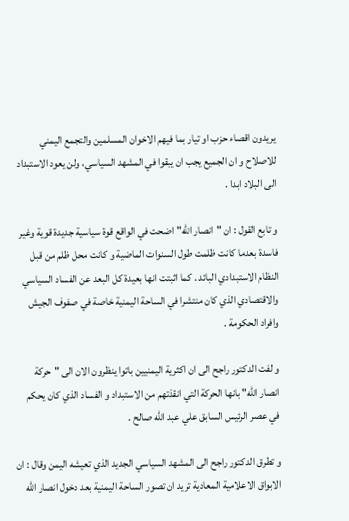يريدون اقصاء حزب او تيار بما فيهم الاخوان المسلمين والتجمع اليمني للاصلاح و ان الجميع يجب ان يبقوا في المشهد السياسي، ولن يعود الاستبداد الى البلاد ابدا .

و تابع القول : ان "انصار الله" اضحت في الواقع قوة سياسية جديدة قوية وغير فاسدة بعدما كانت ظلمت طول السنوات الماضية و كانت محل ظلم من قبل النظام الاستبدادي البائد . كما اثبتت انها بعيدة كل البعد عن الفساد السياسي والاقتصادي الذي كان منتشرا في الساحة اليمنية خاصة في صفوف الجيش وافراد الحكومة .

و لفت الدكتور راجح الى ان اكثرية اليمنيين باتوا ينظرون الان الى "حركة انصار الله" بانها الحركة التي انقذتهم من الاستبداد و الفساد الذي كان يحكم في عصر الرئيس السابق علي عبد الله صالح .

و تطرق الدكتور راجح الى المشهد السياسي الجديد الذي تعيشه اليمن وقال : ان الابواق الاعلامية المعادية تريد ان تصور الساحة اليمنية بعد دخول انصار الله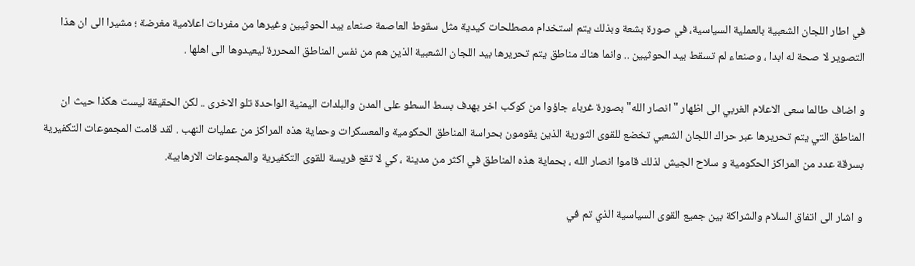في اطار اللجان الشعبية بالعملية السياسية، في صورة بشعة وبذلك يتم استخدام مصطلحات كيدية مثل سقوط العاصمة صنعاء بيد الحوثيين وغيرها من مفردات اعلامية مغرضة ؛ مشيرا الى ان هذا التصوير لا صحة له ابدا ، وصنعاء لم تسقط بيد الحوثيين .. وانما هناك مناطق يتم تحريرها بيد اللجان الشعبية الذين هم من نفس المناطق المحررة ليعيدوها الى اهلها .

و اضاف طالما سعى الاعلام الغربي الى اظهار "انصار الله" بصورة غرباء جاؤوا من كوكب اخر بهدف بسط السطو على المدن والبلدات اليمنية الواحدة تلو الاخرى .. لكن الحقيقة ليست هكذا حيث ان المناطق التي يتم تحريرها عبر حراك اللجان الشعبي تخضع للقوى الثورية الذين يقومون بحراسة المناطق الحكومية والمعسكرات وحماية هذه المراكز من عمليات النهب . لقد قامت المجموعات التكفيرية بسرقة عدد من المراكز الحكومية و سلاح الجيش لذلك قاموا انصار الله ، بحماية هذه المناطق في اكثر من مدينة ، كي لا تقع فريسة للقوى التكفيرية والمجموعات الارهابية.

و اشار الى اتفاق السلام والشراكة بين جميع القوى السياسية الذي تم في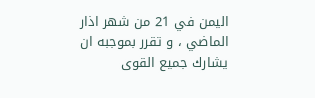اليمن في 21 من شهر اذار الماضي ، و تقرر بموجبه ان يشارك جميع القوى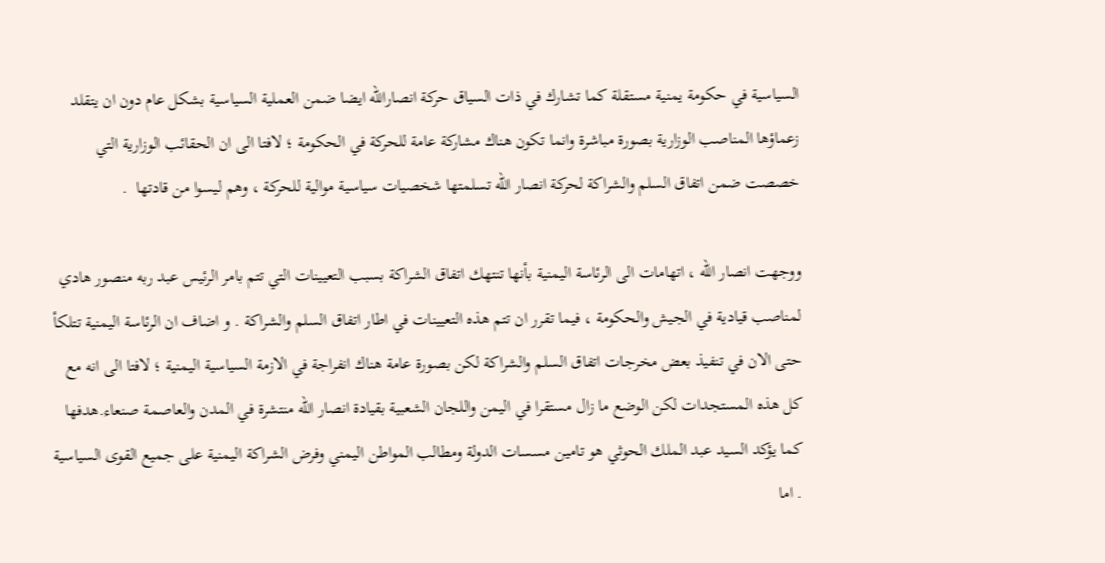السياسية في حكومة يمنية مستقلة كما تشارك في ذات السياق حركة انصارالله ايضا ضمن العملية السياسية بشكل عام دون ان يتقلد زعماؤها المناصب الوزارية بصورة مباشرة وانما تكون هناك مشاركة عامة للحركة في الحكومة ؛ لافتا الى ان الحقائب الوزارية التي خصصت ضمن اتفاق السلم والشراكة لحركة انصار الله تسلمتها شخصيات سياسية موالية للحركة ، وهم ليسوا من قادتها  .

ووجهت انصار الله ، اتهامات الى الرئاسة اليمنية بأنها تنتهك اتفاق الشراكة بسبب التعيينات التي تتم بامر الرئيس عبد ربه منصور هادي لمناصب قيادية في الجيش والحكومة ، فيما تقرر ان تتم هذه التعيينات في اطار اتفاق السلم والشراكة . و اضاف ان الرئاسة اليمنية تتلكأ حتى الان في تنفيذ بعض مخرجات اتفاق السلم والشراكة لكن بصورة عامة هناك انفراجة في الازمة السياسية اليمنية ؛ لافتا الى انه مع كل هذه المستجدات لكن الوضع ما زال مستقرا في اليمن واللجان الشعبية بقيادة انصار الله منتشرة في المدن والعاصمة صنعاء.هدفها كما يؤكد السيد عبد الملك الحوثي هو تامين مسسات الدولة ومطالب المواطن اليمني وفرض الشراكة اليمنية على جميع القوى السياسية . اما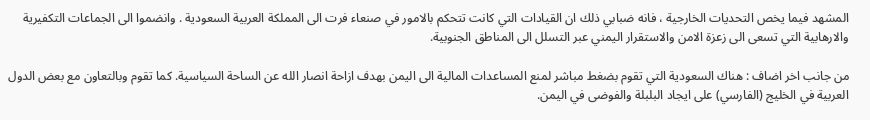المشهد فيما يخص التحديات الخارجية ، فانه ضبابي ذلك ان القيادات التي كانت تتحكم بالامور في صنعاء فرت الى المملكة العربية السعودية . وانضموا الى الجماعات التكفيرية والارهابية التي تسعى الى زعزة الامن والاستقرار اليمني عبر التسلل الى المناطق الجنوبية.

من جانب اخر اضاف : هناك السعودية التي تقوم بضغط مباشر لمنع المساعدات المالية الى اليمن بهدف ازاحة انصار الله عن الساحة السياسية. كما تقوم وبالتعاون مع بعض الدول العربية في الخليج (الفارسي) على ايجاد البلبلة والفوضى في اليمن.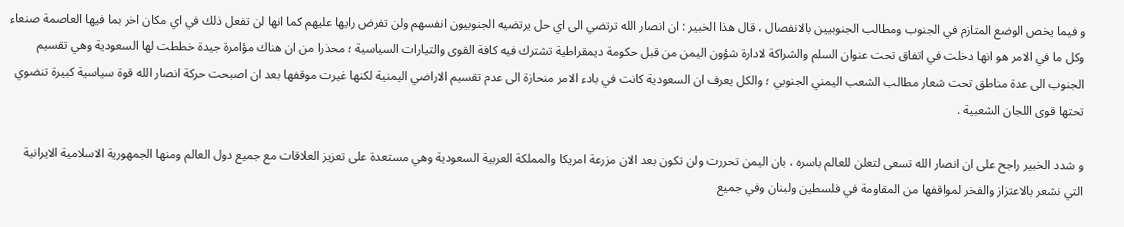و فيما يخص الوضع المتازم في الجنوب ومطالب الجنوبيين بالانفصال ، قال هذا الخبير : ان انصار الله ترتضي الى اي حل يرتضيه الجنوبيون انفسهم ولن تفرض رايها عليهم كما انها لن تفعل ذلك في اي مكان اخر بما فيها العاصمة صنعاء وكل ما في الامر هو انها دخلت في اتفاق تحت عنوان السلم والشراكة لادارة شؤون اليمن من قبل حكومة ديمقراطية تشترك فيه كافة القوى والتيارات السياسية ؛ محذرا من ان هناك مؤامرة جيدة خططت لها السعودية وهي تقسيم الجنوب الى عدة مناطق تحت شعار مطالب الشعب اليمني الجنوبي ؛ والكل يعرف ان السعودية كانت في بادء الامر منحازة الى عدم تقسيم الاراضي اليمنية لكنها غيرت موقفها بعد ان اصبحت حركة انصار الله قوة سياسية كبيرة تنضوي تحتها قوى اللجان الشعبية .

و شدد الخبير راجح على ان انصار الله تسعى لتعلن للعالم باسره ، بان اليمن تحررت ولن تكون بعد الان مزرعة امريكا والمملكة العربية السعودية وهي مستعدة على تعزيز العلاقات مع جميع دول العالم ومنها الجمهورية الاسلامية الايرانية التي نشعر بالاعتزاز والفخر لمواقفها من المقاومة في فلسطين ولبنان وفي جميع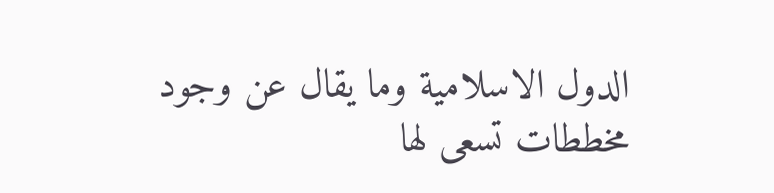الدول الاسلامية وما يقال عن وجود مخططات تسعى لها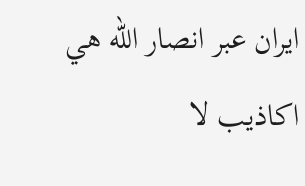ايران عبر انصار الله هي اكاذيب لا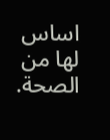اساس لها من الصحة.